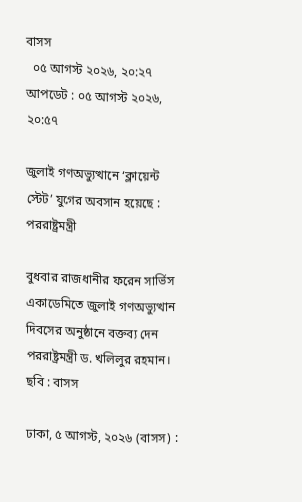বাসস
  ০৫ আগস্ট ২০২৬, ২০:২৭
আপডেট : ০৫ আগস্ট ২০২৬, ২০:৫৭

জুলাই গণঅভ্যুত্থানে ‘ক্লায়েন্ট স্টেট’ যুগের অবসান হয়েছে : পররাষ্ট্রমন্ত্রী

বুধবার রাজধানীর ফরেন সার্ভিস একাডেমিতে জুলাই গণঅভ্যুত্থান দিবসের অনুষ্ঠানে বক্তব্য দেন পররাষ্ট্রমন্ত্রী ড. খলিলুর রহমান। ছবি : বাসস

ঢাকা, ৫ আগস্ট, ২০২৬ (বাসস) :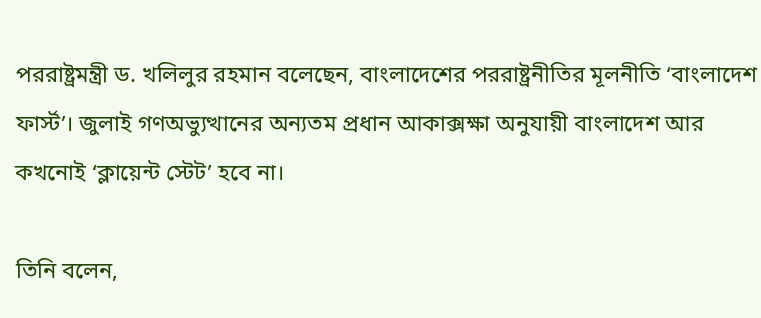পররাষ্ট্রমন্ত্রী ড. খলিলুর রহমান বলেছেন, বাংলাদেশের পররাষ্ট্রনীতির মূলনীতি ‘বাংলাদেশ ফার্স্ট’। জুলাই গণঅভ্যুত্থানের অন্যতম প্রধান আকাক্সক্ষা অনুযায়ী বাংলাদেশ আর কখনোই ‘ক্লায়েন্ট স্টেট’ হবে না।

তিনি বলেন,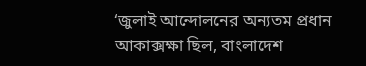‘জুলাই আন্দোলনের অন্যতম প্রধান আকাক্সক্ষা ছিল, বাংলাদেশ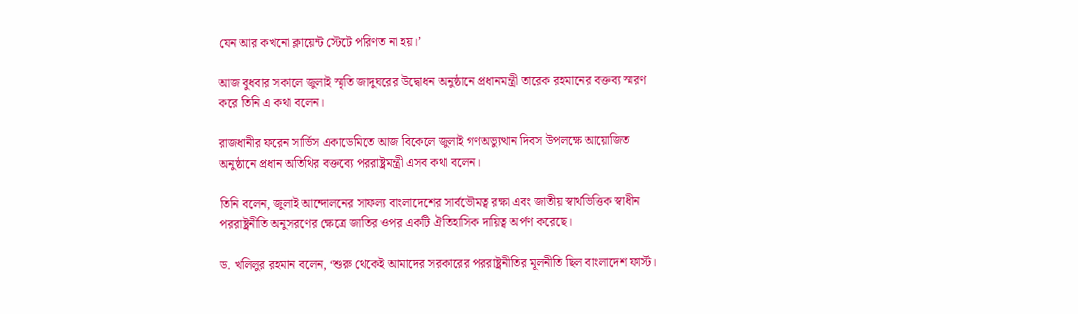যেন আর কখনো ক্লায়েন্ট স্টেটে পরিণত না হয়।’

আজ বুধবার সকালে জুলাই স্মৃতি জাদুঘরের উদ্বোধন অনুষ্ঠানে প্রধানমন্ত্রী তারেক রহমানের বক্তব্য স্মরণ করে তিনি এ কথা বলেন।

রাজধানীর ফরেন সার্ভিস একাডেমিতে আজ বিকেলে জুলাই গণঅভ্যুত্থান দিবস উপলক্ষে আয়োজিত অনুষ্ঠানে প্রধান অতিথির বক্তব্যে পররাষ্ট্রমন্ত্রী এসব কথা বলেন।

তিনি বলেন, জুলাই আন্দোলনের সাফল্য বাংলাদেশের সার্বভৌমত্ব রক্ষা এবং জাতীয় স্বার্থভিত্তিক স্বাধীন পররাষ্ট্রনীতি অনুসরণের ক্ষেত্রে জাতির ওপর একটি ঐতিহাসিক দায়িত্ব অর্পণ করেছে।

ড. খলিলুর রহমান বলেন, ‘শুরু থেকেই আমাদের সরকারের পররাষ্ট্রনীতির মূলনীতি ছিল বাংলাদেশ ফার্স্ট।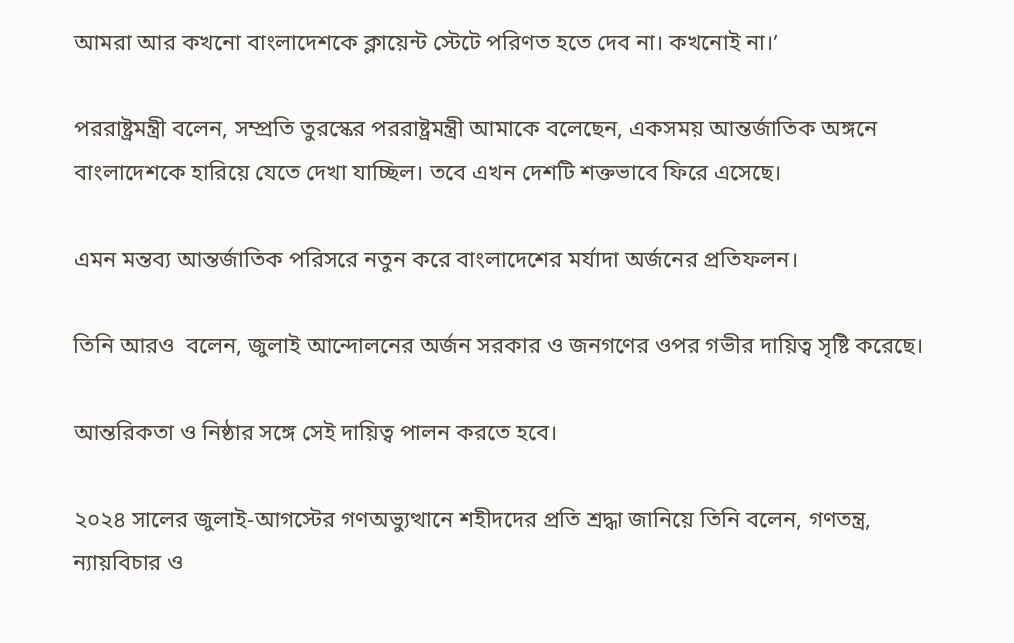আমরা আর কখনো বাংলাদেশকে ক্লায়েন্ট স্টেটে পরিণত হতে দেব না। কখনোই না।’

পররাষ্ট্রমন্ত্রী বলেন, সম্প্রতি তুরস্কের পররাষ্ট্রমন্ত্রী আমাকে বলেছেন, একসময় আন্তর্জাতিক অঙ্গনে বাংলাদেশকে হারিয়ে যেতে দেখা যাচ্ছিল। তবে এখন দেশটি শক্তভাবে ফিরে এসেছে।

এমন মন্তব্য আন্তর্জাতিক পরিসরে নতুন করে বাংলাদেশের মর্যাদা অর্জনের প্রতিফলন।

তিনি আরও  বলেন, জুলাই আন্দোলনের অর্জন সরকার ও জনগণের ওপর গভীর দায়িত্ব সৃষ্টি করেছে।

আন্তরিকতা ও নিষ্ঠার সঙ্গে সেই দায়িত্ব পালন করতে হবে।

২০২৪ সালের জুলাই-আগস্টের গণঅভ্যুত্থানে শহীদদের প্রতি শ্রদ্ধা জানিয়ে তিনি বলেন, গণতন্ত্র, ন্যায়বিচার ও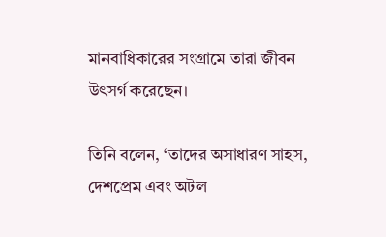মানবাধিকারের সংগ্রামে তারা জীবন উৎসর্গ করেছেন।

তিনি বলেন, ‘তাদের অসাধারণ সাহস, দেশপ্রেম এবং অটল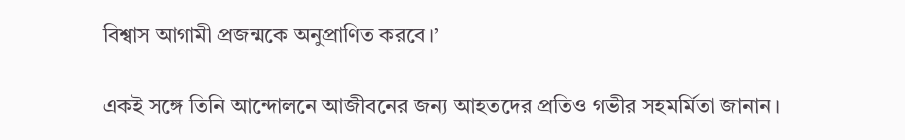বিশ্বাস আগামী প্রজন্মকে অনুপ্রাণিত করবে।’

একই সঙ্গে তিনি আন্দোলনে আজীবনের জন্য আহতদের প্রতিও গভীর সহমর্মিতা জানান।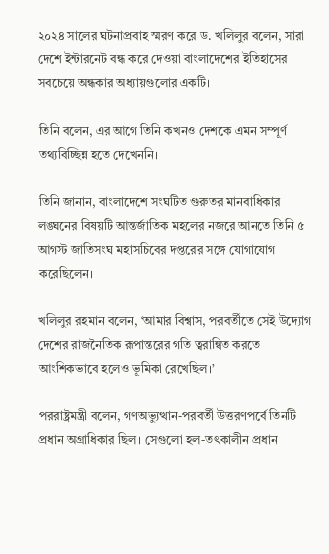২০২৪ সালের ঘটনাপ্রবাহ স্মরণ করে ড. খলিলুর বলেন, সারা দেশে ইন্টারনেট বন্ধ করে দেওয়া বাংলাদেশের ইতিহাসের সবচেয়ে অন্ধকার অধ্যায়গুলোর একটি।

তিনি বলেন, এর আগে তিনি কখনও দেশকে এমন সম্পূর্ণ তথ্যবিচ্ছিন্ন হতে দেখেননি।

তিনি জানান, বাংলাদেশে সংঘটিত গুরুতর মানবাধিকার লঙ্ঘনের বিষয়টি আন্তর্জাতিক মহলের নজরে আনতে তিনি ৫ আগস্ট জাতিসংঘ মহাসচিবের দপ্তরের সঙ্গে যোগাযোগ করেছিলেন।

খলিলুর রহমান বলেন, ‘আমার বিশ্বাস, পরবর্তীতে সেই উদ্যোগ দেশের রাজনৈতিক রূপান্তরের গতি ত্বরান্বিত করতে আংশিকভাবে হলেও ভূমিকা রেখেছিল।’

পররাষ্ট্রমন্ত্রী বলেন, গণঅভ্যুত্থান-পরবর্তী উত্তরণপর্বে তিনটি প্রধান অগ্রাধিকার ছিল। সেগুলো হল-তৎকালীন প্রধান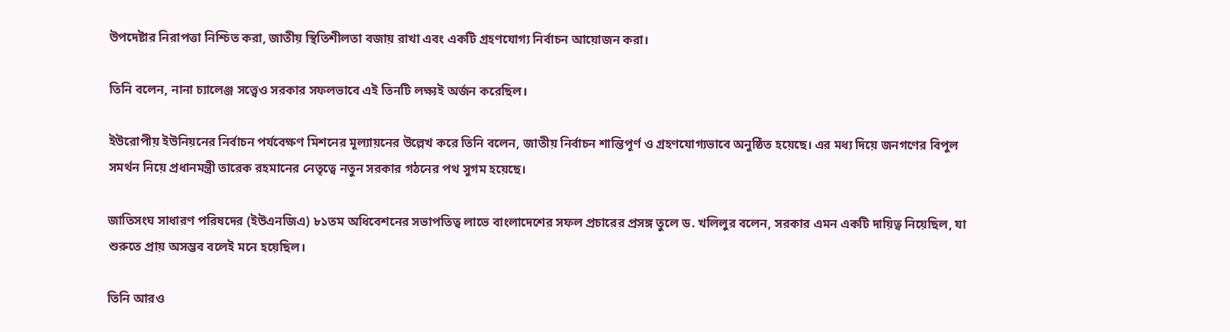উপদেষ্টার নিরাপত্তা নিশ্চিত করা, জাতীয় স্থিতিশীলতা বজায় রাখা এবং একটি গ্রহণযোগ্য নির্বাচন আয়োজন করা।

তিনি বলেন, নানা চ্যালেঞ্জ সত্ত্বেও সরকার সফলভাবে এই তিনটি লক্ষ্যই অর্জন করেছিল।

ইউরোপীয় ইউনিয়নের নির্বাচন পর্যবেক্ষণ মিশনের মূল্যায়নের উল্লেখ করে তিনি বলেন, জাতীয় নির্বাচন শান্তিপূর্ণ ও গ্রহণযোগ্যভাবে অনুষ্ঠিত হয়েছে। এর মধ্য দিয়ে জনগণের বিপুল সমর্থন নিয়ে প্রধানমন্ত্রী তারেক রহমানের নেতৃত্বে নতুন সরকার গঠনের পথ সুগম হয়েছে।

জাতিসংঘ সাধারণ পরিষদের (ইউএনজিএ) ৮১তম অধিবেশনের সভাপতিত্ব লাভে বাংলাদেশের সফল প্রচারের প্রসঙ্গ তুলে ড. খলিলুর বলেন, সরকার এমন একটি দায়িত্ব নিয়েছিল, যা শুরুতে প্রায় অসম্ভব বলেই মনে হয়েছিল।

তিনি আরও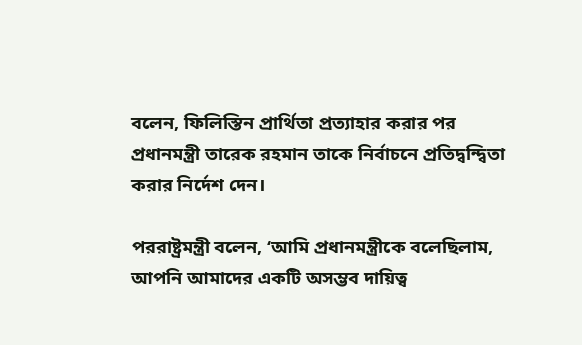বলেন, ফিলিস্তিন প্রার্থিতা প্রত্যাহার করার পর প্রধানমন্ত্রী তারেক রহমান তাকে নির্বাচনে প্রতিদ্বন্দ্বিতা করার নির্দেশ দেন।

পররাষ্ট্রমন্ত্রী বলেন, ‘আমি প্রধানমন্ত্রীকে বলেছিলাম, আপনি আমাদের একটি অসম্ভব দায়িত্ব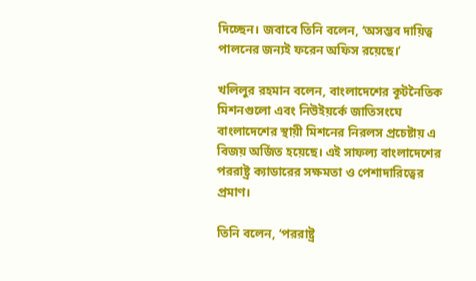দিচ্ছেন। জবাবে তিনি বলেন, ‘অসম্ভব দায়িত্ব পালনের জন্যই ফরেন অফিস রয়েছে।’

খলিলুর রহমান বলেন, বাংলাদেশের কূটনৈতিক মিশনগুলো এবং নিউইয়র্কে জাতিসংঘে বাংলাদেশের স্থায়ী মিশনের নিরলস প্রচেষ্টায় এ বিজয় অর্জিত হয়েছে। এই সাফল্য বাংলাদেশের পররাষ্ট্র ক্যাডারের সক্ষমতা ও পেশাদারিত্বের প্রমাণ।

তিনি বলেন, ‘পররাষ্ট্র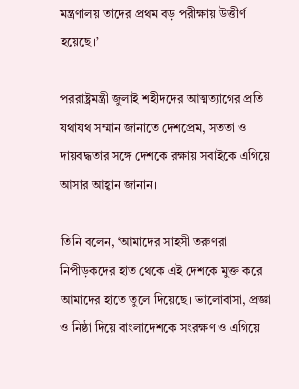মন্ত্রণালয় তাদের প্রথম বড় পরীক্ষায় উত্তীর্ণ হয়েছে।’

পররাষ্ট্রমন্ত্রী জুলাই শহীদদের আত্মত্যাগের প্রতি যথাযথ সম্মান জানাতে দেশপ্রেম, সততা ও দায়বদ্ধতার সঙ্গে দেশকে রক্ষায় সবাইকে এগিয়ে আসার আহ্বান জানান।

তিনি বলেন, ‘আমাদের সাহসী তরুণরা নিপীড়কদের হাত থেকে এই দেশকে মুক্ত করে আমাদের হাতে তুলে দিয়েছে। ভালোবাসা, প্রজ্ঞা ও নিষ্ঠা দিয়ে বাংলাদেশকে সংরক্ষণ ও এগিয়ে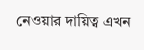নেওয়ার দায়িত্ব এখন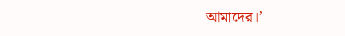আমাদের।’